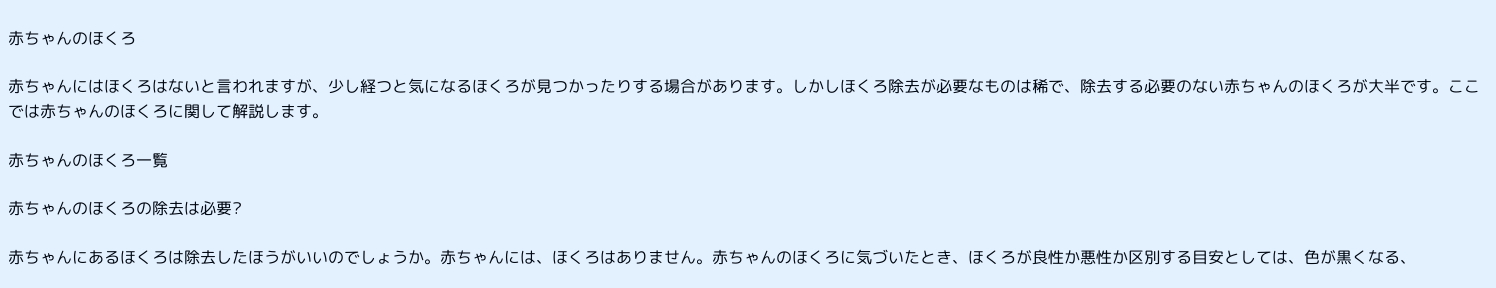赤ちゃんのほくろ

赤ちゃんにはほくろはないと言われますが、少し経つと気になるほくろが見つかったりする場合があります。しかしほくろ除去が必要なものは稀で、除去する必要のない赤ちゃんのほくろが大半です。ここでは赤ちゃんのほくろに関して解説します。

赤ちゃんのほくろ一覧

赤ちゃんのほくろの除去は必要?

赤ちゃんにあるほくろは除去したほうがいいのでしょうか。赤ちゃんには、ほくろはありません。赤ちゃんのほくろに気づいたとき、ほくろが良性か悪性か区別する目安としては、色が黒くなる、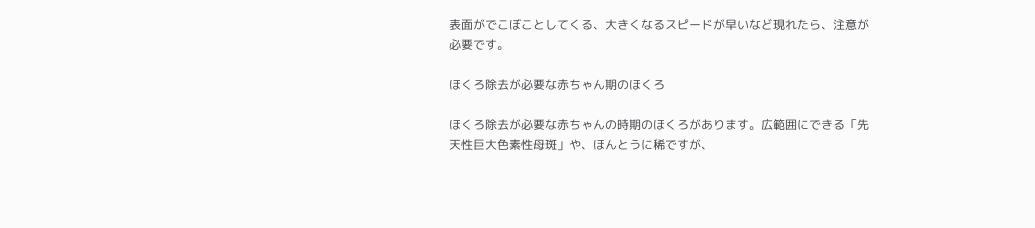表面がでこぼことしてくる、大きくなるスピードが早いなど現れたら、注意が必要です。

ほくろ除去が必要な赤ちゃん期のほくろ

ほくろ除去が必要な赤ちゃんの時期のほくろがあります。広範囲にできる「先天性巨大色素性母斑」や、ほんとうに稀ですが、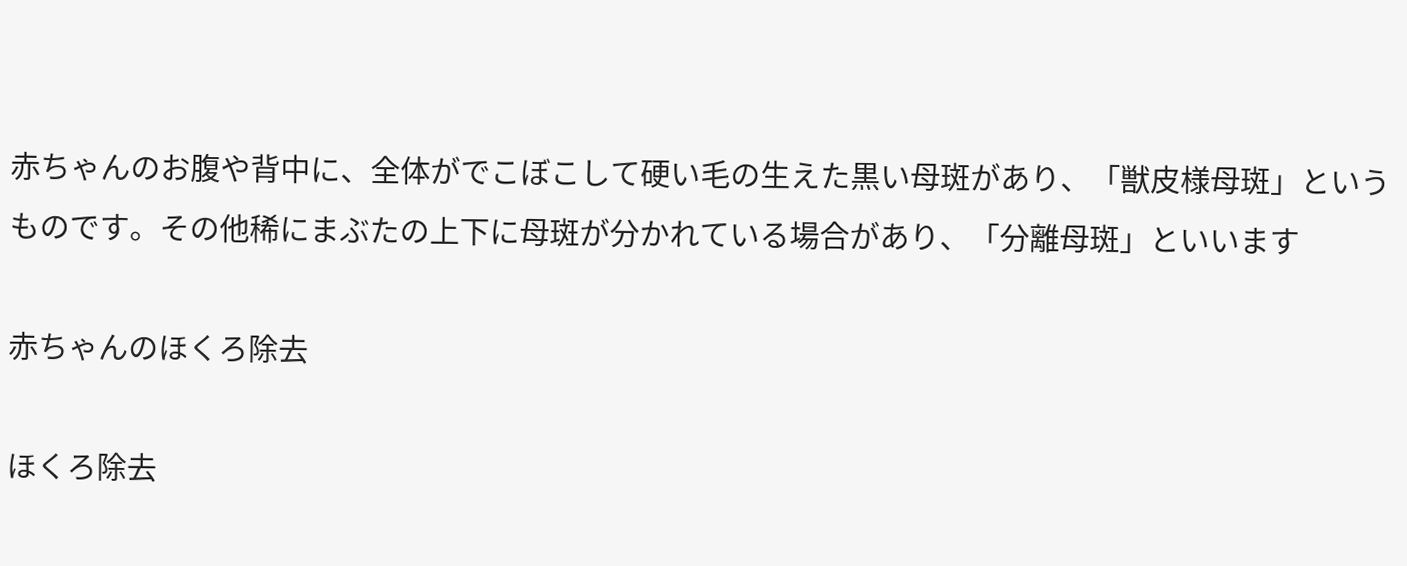赤ちゃんのお腹や背中に、全体がでこぼこして硬い毛の生えた黒い母斑があり、「獣皮様母斑」というものです。その他稀にまぶたの上下に母斑が分かれている場合があり、「分離母斑」といいます

赤ちゃんのほくろ除去

ほくろ除去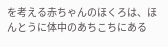を考える赤ちゃんのほくろは、ほんとうに体中のあちこちにある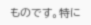ものです。特に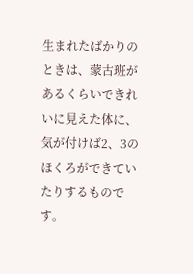生まれたばかりのときは、蒙古班があるくらいできれいに見えた体に、気が付けば2、3のほくろができていたりするものです。